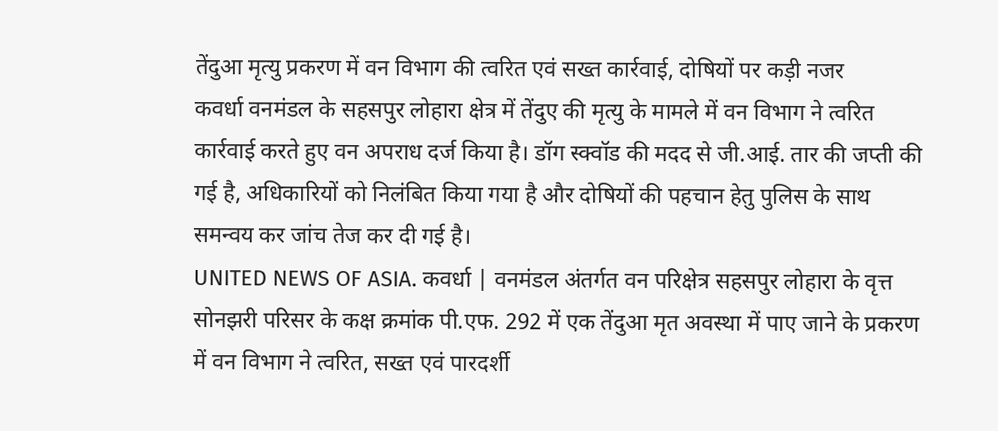तेंदुआ मृत्यु प्रकरण में वन विभाग की त्वरित एवं सख्त कार्रवाई, दोषियों पर कड़ी नजर
कवर्धा वनमंडल के सहसपुर लोहारा क्षेत्र में तेंदुए की मृत्यु के मामले में वन विभाग ने त्वरित कार्रवाई करते हुए वन अपराध दर्ज किया है। डॉग स्क्वॉड की मदद से जी.आई. तार की जप्ती की गई है, अधिकारियों को निलंबित किया गया है और दोषियों की पहचान हेतु पुलिस के साथ समन्वय कर जांच तेज कर दी गई है।
UNITED NEWS OF ASIA. कवर्धा | वनमंडल अंतर्गत वन परिक्षेत्र सहसपुर लोहारा के वृत्त सोनझरी परिसर के कक्ष क्रमांक पी.एफ. 292 में एक तेंदुआ मृत अवस्था में पाए जाने के प्रकरण में वन विभाग ने त्वरित, सख्त एवं पारदर्शी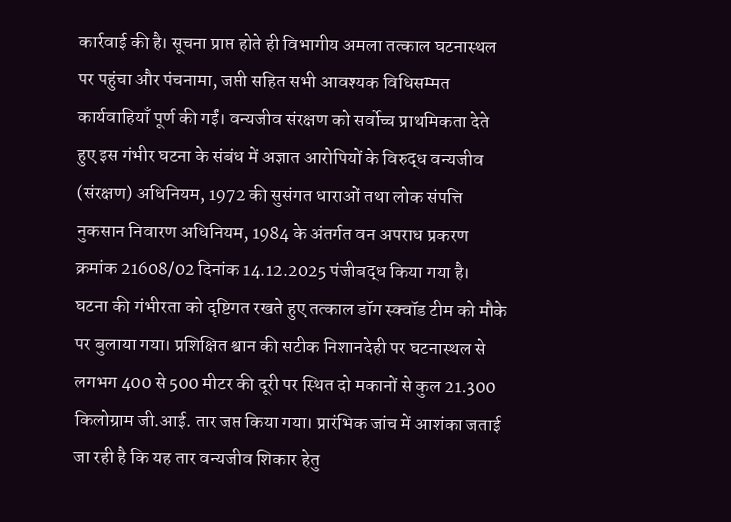कार्रवाई की है। सूचना प्राप्त होते ही विभागीय अमला तत्काल घटनास्थल पर पहुंचा और पंचनामा, जप्ती सहित सभी आवश्यक विधिसम्मत कार्यवाहियाँ पूर्ण की गईं। वन्यजीव संरक्षण को सर्वोच्च प्राथमिकता देते हुए इस गंभीर घटना के संबंध में अज्ञात आरोपियों के विरुद्ध वन्यजीव (संरक्षण) अधिनियम, 1972 की सुसंगत धाराओं तथा लोक संपत्ति नुकसान निवारण अधिनियम, 1984 के अंतर्गत वन अपराध प्रकरण क्रमांक 21608/02 दिनांक 14.12.2025 पंजीबद्ध किया गया है।
घटना की गंभीरता को दृष्टिगत रखते हुए तत्काल डॉग स्क्वॉड टीम को मौके पर बुलाया गया। प्रशिक्षित श्वान की सटीक निशानदेही पर घटनास्थल से लगभग 400 से 500 मीटर की दूरी पर स्थित दो मकानों से कुल 21.300 किलोग्राम जी.आई. तार जप्त किया गया। प्रारंभिक जांच में आशंका जताई जा रही है कि यह तार वन्यजीव शिकार हेतु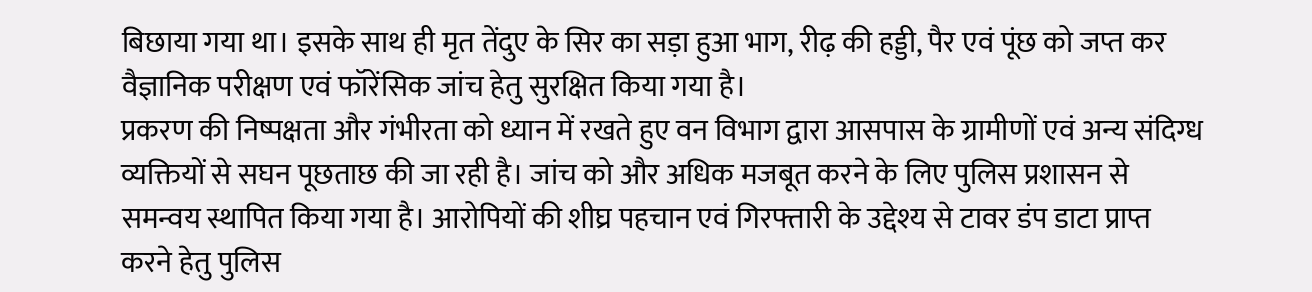बिछाया गया था। इसके साथ ही मृत तेंदुए के सिर का सड़ा हुआ भाग, रीढ़ की हड्डी, पैर एवं पूंछ को जप्त कर वैज्ञानिक परीक्षण एवं फॉरेंसिक जांच हेतु सुरक्षित किया गया है।
प्रकरण की निष्पक्षता और गंभीरता को ध्यान में रखते हुए वन विभाग द्वारा आसपास के ग्रामीणों एवं अन्य संदिग्ध व्यक्तियों से सघन पूछताछ की जा रही है। जांच को और अधिक मजबूत करने के लिए पुलिस प्रशासन से समन्वय स्थापित किया गया है। आरोपियों की शीघ्र पहचान एवं गिरफ्तारी के उद्देश्य से टावर डंप डाटा प्राप्त करने हेतु पुलिस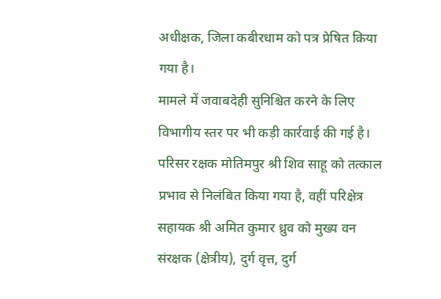अधीक्षक, जिला कबीरधाम को पत्र प्रेषित किया गया है।
मामले में जवाबदेही सुनिश्चित करने के लिए विभागीय स्तर पर भी कड़ी कार्रवाई की गई है। परिसर रक्षक मोतिमपुर श्री शिव साहू को तत्काल प्रभाव से निलंबित किया गया है, वहीं परिक्षेत्र सहायक श्री अमित कुमार ध्रुव को मुख्य वन संरक्षक (क्षेत्रीय), दुर्ग वृत्त, दुर्ग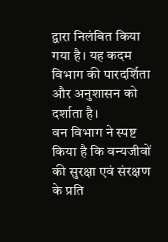द्वारा निलंबित किया गया है। यह कदम विभाग की पारदर्शिता और अनुशासन को दर्शाता है।
वन विभाग ने स्पष्ट किया है कि वन्यजीवों की सुरक्षा एवं संरक्षण के प्रति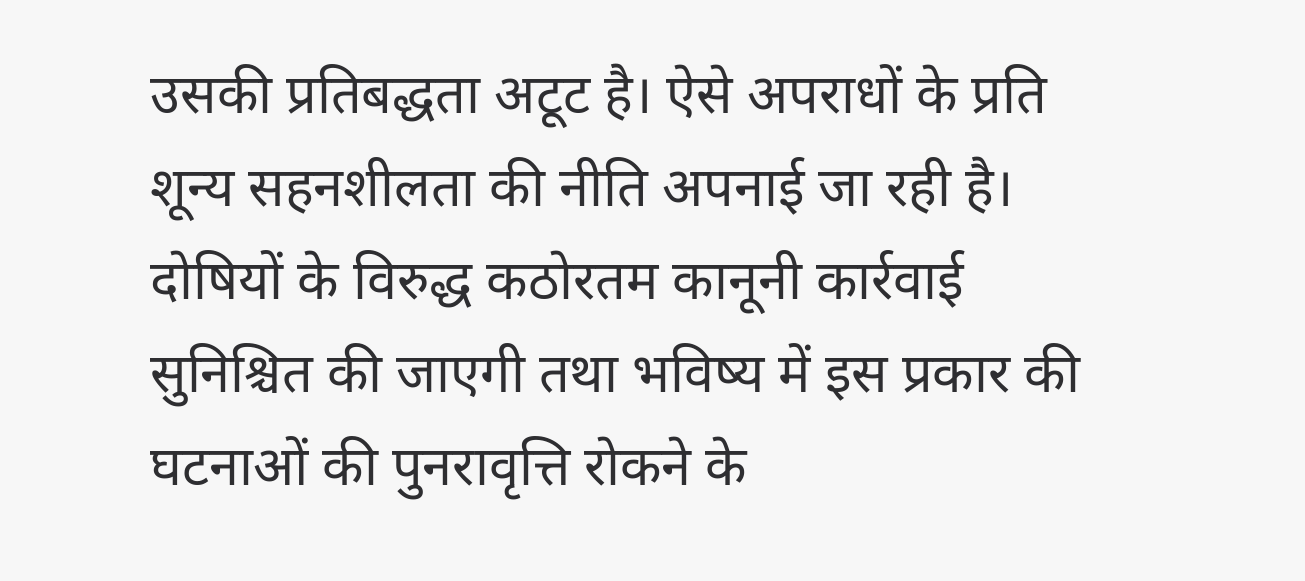उसकी प्रतिबद्धता अटूट है। ऐसे अपराधों के प्रति शून्य सहनशीलता की नीति अपनाई जा रही है। दोषियों के विरुद्ध कठोरतम कानूनी कार्रवाई सुनिश्चित की जाएगी तथा भविष्य में इस प्रकार की घटनाओं की पुनरावृत्ति रोकने के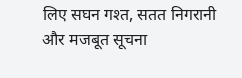लिए सघन गश्त, सतत निगरानी और मजबूत सूचना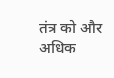तंत्र को और अधिक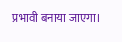प्रभावी बनाया जाएगा।